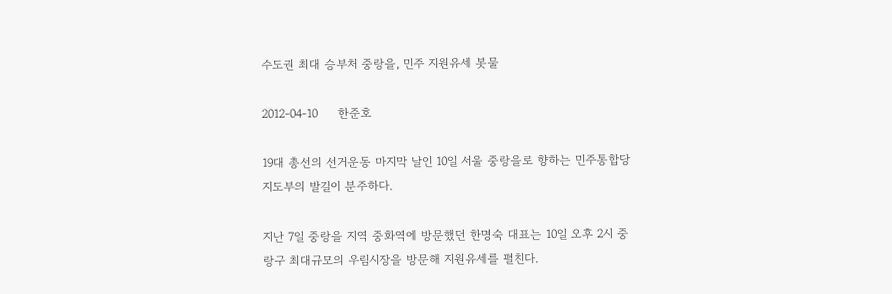수도권 최대 승부처 중랑을, 민주 지원유세 봇물

2012-04-10     한준호

19대 총선의 선거운동 마지막 날인 10일 서울 중랑을로 향하는 민주통합당 지도부의 발길이 분주하다.

지난 7일 중랑을 지역 중화역에 방문했던 한명숙 대표는 10일 오후 2시 중랑구 최대규모의 우림시장을 방문해 지원유세를 펼친다.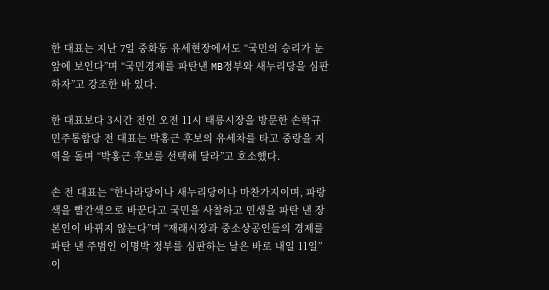한 대표는 지난 7일 중화동 유세현장에서도 “국민의 승리가 눈 앞에 보인다”며 “국민경제를 파탄낸 MB정부와 새누리당을 심판하자”고 강조한 바 있다.

한 대표보다 3시간 전인 오전 11시 태릉시장을 방문한 손학규 민주통합당 전 대표는 박홍근 후보의 유세차를 타고 중랑을 지역을 돌며 “박홍근 후보를 선택해 달라”고 호소했다.

손 전 대표는 “한나라당이나 새누리당이나 마찬가지이며, 파랑색을 빨간색으로 바꾼다고 국민을 사찰하고 민생을 파탄 낸 장본인이 바뀌지 않는다”며 “재래시장과 중소상공인들의 경제를 파탄 낸 주범인 이명박 정부를 심판하는 날은 바로 내일 11일”이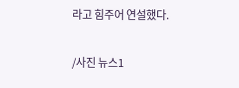라고 힘주어 연설했다.


/사진 뉴스1